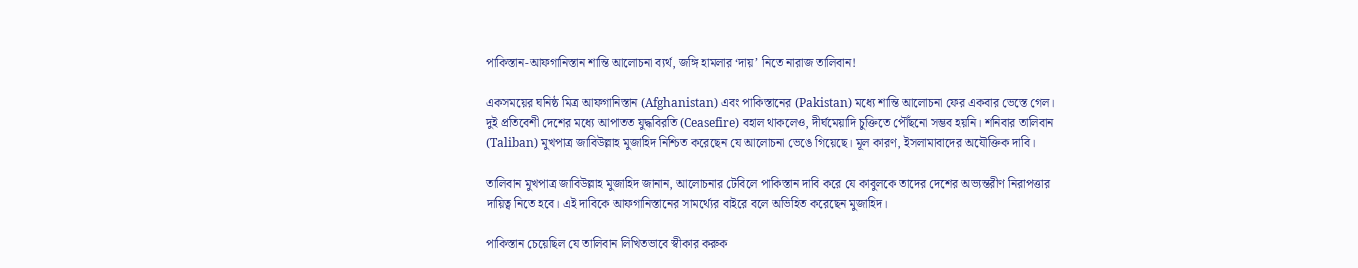পাকিস্তান-আফগানিস্তান শান্তি আলোচনা ব্যর্থ, জঙ্গি হামলার ‘দায়’ নিতে নারাজ তালিবান!

একসময়ের ঘনিষ্ঠ মিত্র আফগানিস্তান (Afghanistan) এবং পাকিস্তানের (Pakistan) মধ্যে শান্তি আলোচনা ফের একবার ভেস্তে গেল। দুই প্রতিবেশী দেশের মধ্যে আপাতত যুদ্ধবিরতি (Ceasefire) বহাল থাকলেও, দীর্ঘমেয়াদি চুক্তিতে পৌঁছনো সম্ভব হয়নি। শনিবার তালিবান (Taliban) মুখপাত্র জাবিউল্লাহ মুজাহিদ নিশ্চিত করেছেন যে আলোচনা ভেঙে গিয়েছে। মূল কারণ, ইসলামাবাদের অযৌক্তিক দাবি।

তালিবান মুখপাত্র জাবিউল্লাহ মুজাহিদ জানান, আলোচনার টেবিলে পাকিস্তান দাবি করে যে কাবুলকে তাদের দেশের অভ্যন্তরীণ নিরাপত্তার দায়িত্ব নিতে হবে। এই দাবিকে আফগানিস্তানের সামর্থ্যের বাইরে বলে অভিহিত করেছেন মুজাহিদ।

পাকিস্তান চেয়েছিল যে তালিবান লিখিতভাবে স্বীকার করুক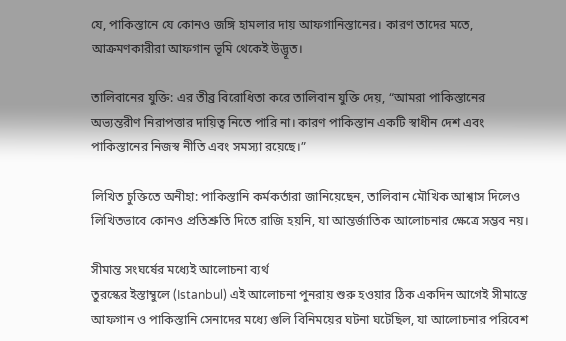যে, পাকিস্তানে যে কোনও জঙ্গি হামলার দায় আফগানিস্তানের। কারণ তাদের মতে, আক্রমণকারীরা আফগান ভূমি থেকেই উদ্ভূত।

তালিবানের যুক্তি: এর তীব্র বিরোধিতা করে তালিবান যুক্তি দেয়, “আমরা পাকিস্তানের অভ্যন্তরীণ নিরাপত্তার দায়িত্ব নিতে পারি না। কারণ পাকিস্তান একটি স্বাধীন দেশ এবং পাকিস্তানের নিজস্ব নীতি এবং সমস্যা রয়েছে।”

লিখিত চুক্তিতে অনীহা: পাকিস্তানি কর্মকর্তারা জানিয়েছেন, তালিবান মৌখিক আশ্বাস দিলেও লিখিতভাবে কোনও প্রতিশ্রুতি দিতে রাজি হয়নি, যা আন্তর্জাতিক আলোচনার ক্ষেত্রে সম্ভব নয়।

সীমান্ত সংঘর্ষের মধ্যেই আলোচনা ব্যর্থ
তুরস্কের ইস্তাম্বুলে (Istanbul) এই আলোচনা পুনরায় শুরু হওয়ার ঠিক একদিন আগেই সীমান্তে আফগান ও পাকিস্তানি সেনাদের মধ্যে গুলি বিনিময়ের ঘটনা ঘটেছিল, যা আলোচনার পরিবেশ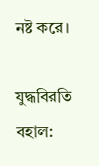নষ্ট করে।

যুদ্ধবিরতি বহাল: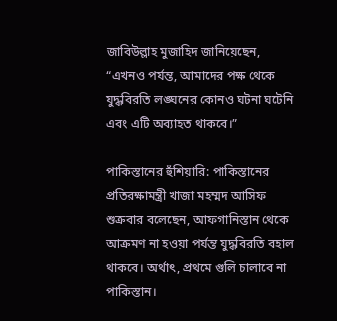জাবিউল্লাহ মুজাহিদ জানিয়েছেন, “এখনও পর্যন্ত, আমাদের পক্ষ থেকে যুদ্ধবিরতি লঙ্ঘনের কোনও ঘটনা ঘটেনি এবং এটি অব্যাহত থাকবে।”

পাকিস্তানের হুঁশিয়ারি: পাকিস্তানের প্রতিরক্ষামন্ত্রী খাজা মহম্মদ আসিফ শুক্রবার বলেছেন, আফগানিস্তান থেকে আক্রমণ না হওয়া পর্যন্ত যুদ্ধবিরতি বহাল থাকবে। অর্থাৎ, প্রথমে গুলি চালাবে না পাকিস্তান।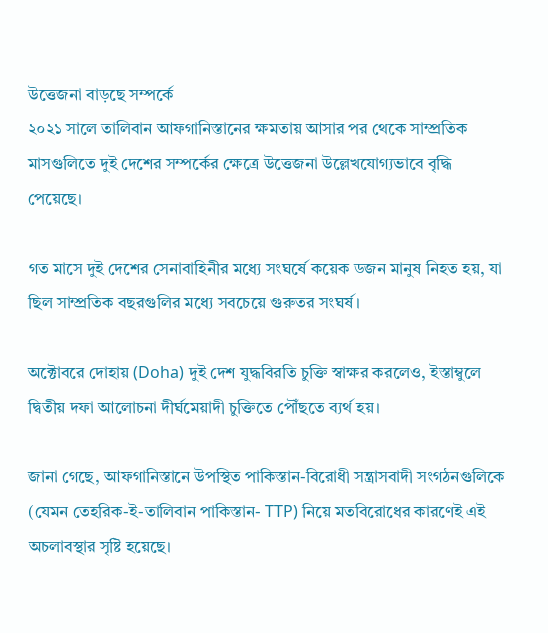উত্তেজনা বাড়ছে সম্পর্কে
২০২১ সালে তালিবান আফগানিস্তানের ক্ষমতায় আসার পর থেকে সাম্প্রতিক মাসগুলিতে দুই দেশের সম্পর্কের ক্ষেত্রে উত্তেজনা উল্লেখযোগ্যভাবে বৃদ্ধি পেয়েছে।

গত মাসে দুই দেশের সেনাবাহিনীর মধ্যে সংঘর্ষে কয়েক ডজন মানুষ নিহত হয়, যা ছিল সাম্প্রতিক বছরগুলির মধ্যে সবচেয়ে গুরুতর সংঘর্ষ।

অক্টোবরে দোহায় (Doha) দুই দেশ যুদ্ধবিরতি চুক্তি স্বাক্ষর করলেও, ইস্তাম্বুলে দ্বিতীয় দফা আলোচনা দীর্ঘমেয়াদী চুক্তিতে পৌঁছতে ব্যর্থ হয়।

জানা গেছে, আফগানিস্তানে উপস্থিত পাকিস্তান-বিরোধী সন্ত্রাসবাদী সংগঠনগুলিকে (যেমন তেহরিক-ই-তালিবান পাকিস্তান- TTP) নিয়ে মতবিরোধের কারণেই এই অচলাবস্থার সৃষ্টি হয়েছে।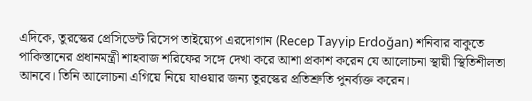এদিকে, তুরস্কের প্রেসিডেন্ট রিসেপ তাইয়্যেপ এরদোগান (Recep Tayyip Erdoğan) শনিবার বাকুতে পাকিস্তানের প্রধানমন্ত্রী শাহবাজ শরিফের সঙ্গে দেখা করে আশা প্রকাশ করেন যে আলোচনা স্থায়ী স্থিতিশীলতা আনবে। তিনি আলোচনা এগিয়ে নিয়ে যাওয়ার জন্য তুরস্কের প্রতিশ্রুতি পুনর্ব্যক্ত করেন।